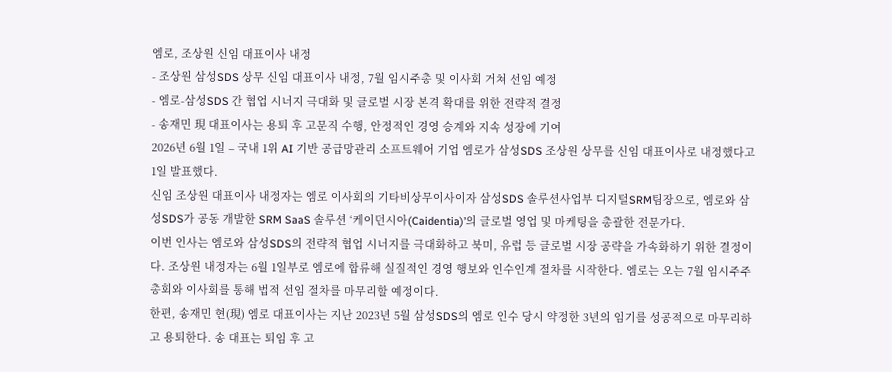엠로, 조상원 신임 대표이사 내정
- 조상원 삼성SDS 상무 신임 대표이사 내정, 7월 임시주총 및 이사회 거쳐 선임 예정
- 엠로-삼성SDS 간 협업 시너지 극대화 및 글로벌 시장 본격 확대를 위한 전략적 결정
- 송재민 現 대표이사는 용퇴 후 고문직 수행, 안정적인 경영 승계와 지속 성장에 기여
2026년 6월 1일 – 국내 1위 AI 기반 공급망관리 소프트웨어 기업 엠로가 삼성SDS 조상원 상무를 신임 대표이사로 내정했다고 1일 발표했다.
신임 조상원 대표이사 내정자는 엠로 이사회의 기타비상무이사이자 삼성SDS 솔루션사업부 디지털SRM팀장으로, 엠로와 삼성SDS가 공동 개발한 SRM SaaS 솔루션 ‘케이던시아(Caidentia)’의 글로벌 영업 및 마케팅을 총괄한 전문가다.
이번 인사는 엠로와 삼성SDS의 전략적 협업 시너지를 극대화하고 북미, 유럽 등 글로벌 시장 공략을 가속화하기 위한 결정이다. 조상원 내정자는 6월 1일부로 엠로에 합류해 실질적인 경영 행보와 인수인계 절차를 시작한다. 엠로는 오는 7월 임시주주총회와 이사회를 통해 법적 선임 절차를 마무리할 예정이다.
한편, 송재민 현(現) 엠로 대표이사는 지난 2023년 5월 삼성SDS의 엠로 인수 당시 약정한 3년의 임기를 성공적으로 마무리하고 용퇴한다. 송 대표는 퇴임 후 고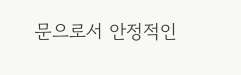문으로서 안정적인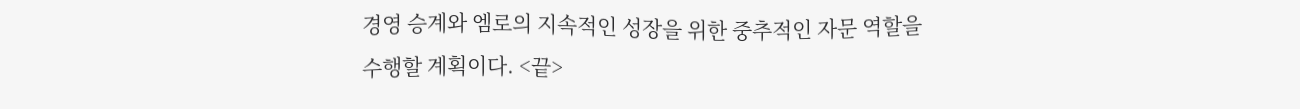경영 승계와 엠로의 지속적인 성장을 위한 중추적인 자문 역할을 수행할 계획이다. <끝>